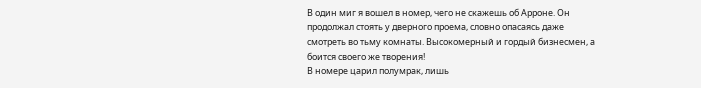В один миг я вошел в номер, чего не скажешь об Арроне. Он продолжал стоять у дверного проема, словно опасаясь даже смотреть во тьму комнаты. Высокомерный и гордый бизнесмен, а боится своего же творения!
В номере царил полумрак, лишь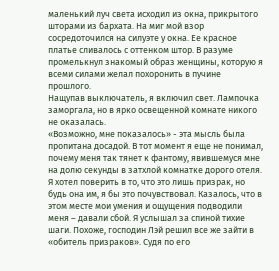маленький луч света исходил из окна, прикрытого шторами из бархата. На миг мой взор сосредоточился на силуэте у окна. Ее красное платье сливалось с оттенком штор. В разуме промелькнул знакомый образ женщины, которую я всеми силами желал похоронить в пучине прошлого.
Нащупав выключатель, я включил свет. Лампочка заморгала, но в ярко освещенной комнате никого не оказалась.
«Возможно, мне показалось» - эта мысль была пропитана досадой. В тот момент я еще не понимал, почему меня так тянет к фантому, явившемуся мне на долю секунды в затхлой комнатке дорого отеля.
Я хотел поверить в то, что это лишь призрак, но будь она им, я бы это почувствовал. Казалось, что в этом месте мои умения и ощущения подводили меня – давали сбой. Я услышал за спиной тихие шаги. Похоже, господин Лэй решил все же зайти в «обитель призраков». Судя по его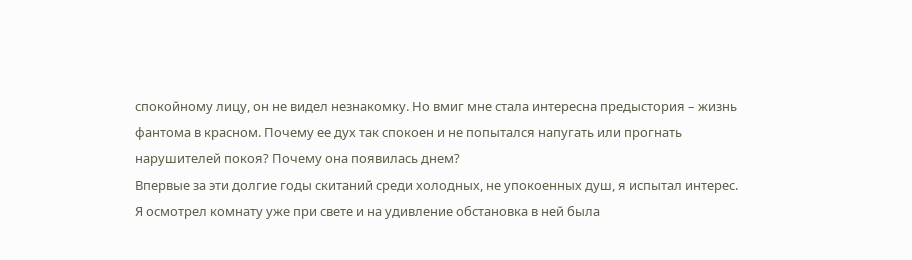спокойному лицу, он не видел незнакомку. Но вмиг мне стала интересна предыстория – жизнь фантома в красном. Почему ее дух так спокоен и не попытался напугать или прогнать нарушителей покоя? Почему она появилась днем?
Впервые за эти долгие годы скитаний среди холодных, не упокоенных душ, я испытал интерес. Я осмотрел комнату уже при свете и на удивление обстановка в ней была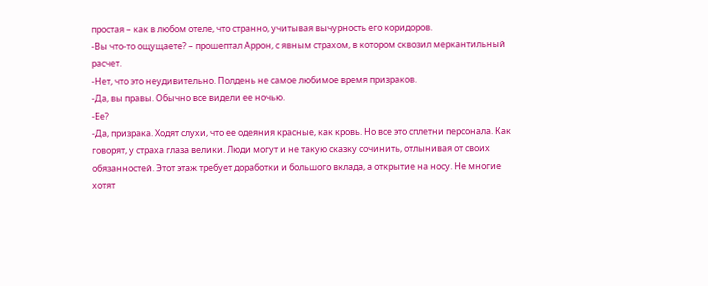простая – как в любом отеле, что странно, учитывая вычурность его коридоров.
-Вы что-то ощущаете? – прошептал Аррон, с явным страхом, в котором сквозил меркантильный расчет.
-Нет, что это неудивительно. Полдень не самое любимое время призраков.
-Да, вы правы. Обычно все видели ее ночью.
-Ее?
-Да, призрака. Ходят слухи, что ее одеяния красные, как кровь. Но все это сплетни персонала. Как говорят, у страха глаза велики. Люди могут и не такую сказку сочинить, отлынивая от своих обязанностей. Этот этаж требует доработки и большого вклада, а открытие на носу. Не многие хотят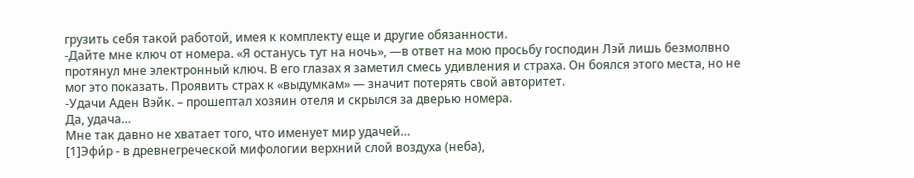грузить себя такой работой, имея к комплекту еще и другие обязанности.
-Дайте мне ключ от номера. «Я останусь тут на ночь», —в ответ на мою просьбу господин Лэй лишь безмолвно протянул мне электронный ключ. В его глазах я заметил смесь удивления и страха. Он боялся этого места, но не мог это показать. Проявить страх к «выдумкам» — значит потерять свой авторитет.
-Удачи Аден Вэйк. – прошептал хозяин отеля и скрылся за дверью номера.
Да, удача…
Мне так давно не хватает того, что именует мир удачей…
[1]Эфи́р - в древнегреческой мифологии верхний слой воздуха (неба),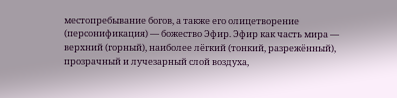местопребывание богов, а также его олицетворение (персонификация) — божество Эфир. Эфир как часть мира — верхний (горный), наиболее лёгкий (тонкий, разрежённый), прозрачный и лучезарный слой воздуха,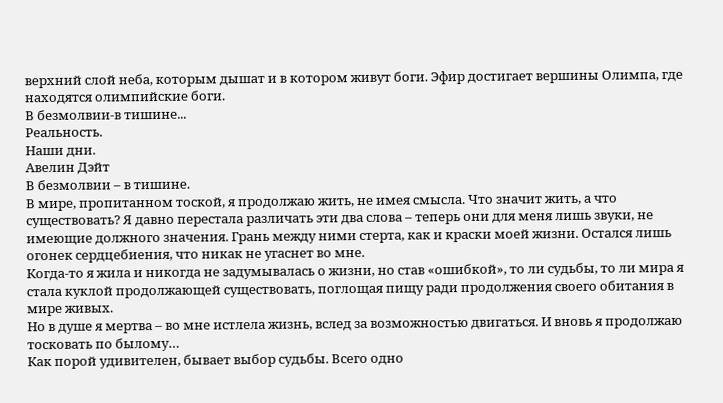верхний слой неба, которым дышат и в котором живут боги. Эфир достигает вершины Олимпа, где находятся олимпийские боги.
В безмолвии-в тишине...
Реальность.
Наши дни.
Авелин Дэйт
В безмолвии – в тишине.
В мире, пропитанном тоской, я продолжаю жить, не имея смысла. Что значит жить, а что существовать? Я давно перестала различать эти два слова – теперь они для меня лишь звуки, не имеющие должного значения. Грань между ними стерта, как и краски моей жизни. Остался лишь огонек сердцебиения, что никак не угаснет во мне.
Когда-то я жила и никогда не задумывалась о жизни, но став «ошибкой», то ли судьбы, то ли мира я стала куклой продолжающей существовать, поглощая пищу ради продолжения своего обитания в мире живых.
Но в душе я мертва – во мне истлела жизнь, вслед за возможностью двигаться. И вновь я продолжаю тосковать по былому…
Как порой удивителен, бывает выбор судьбы. Всего одно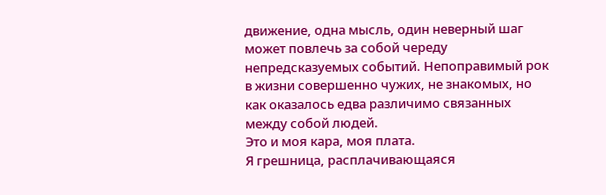движение, одна мысль, один неверный шаг может повлечь за собой череду непредсказуемых событий. Непоправимый рок в жизни совершенно чужих, не знакомых, но как оказалось едва различимо связанных между собой людей.
Это и моя кара, моя плата.
Я грешница, расплачивающаяся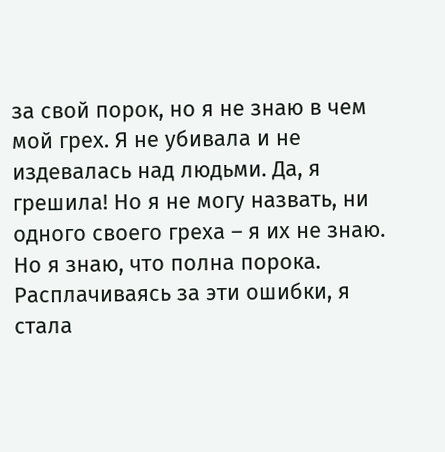за свой порок, но я не знаю в чем мой грех. Я не убивала и не издевалась над людьми. Да, я грешила! Но я не могу назвать, ни одного своего греха – я их не знаю. Но я знаю, что полна порока. Расплачиваясь за эти ошибки, я стала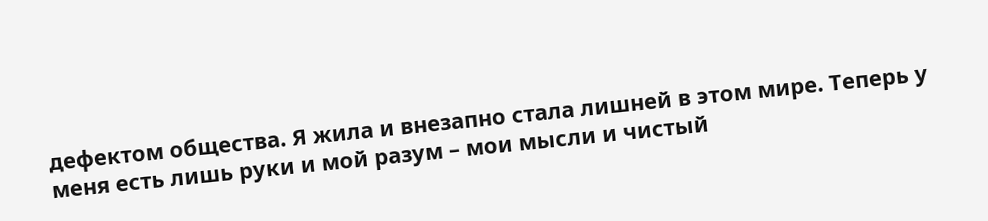дефектом общества. Я жила и внезапно стала лишней в этом мире. Теперь у меня есть лишь руки и мой разум – мои мысли и чистый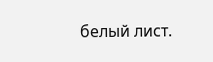белый лист.